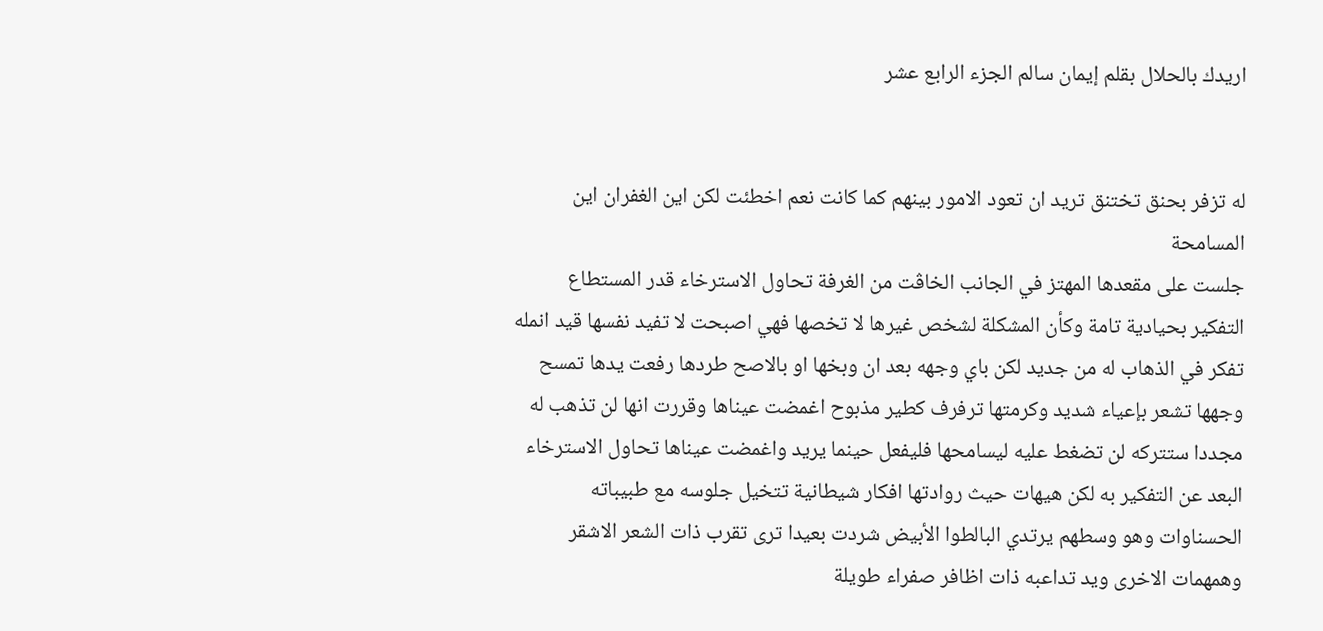اريدك بالحلال بقلم إيمان سالم الجزء الرابع عشر


له تزفر بحنق تختنق تريد ان تعود الامور بينهم كما كانت نعم اخطئت لكن اين الغفران اين المسامحة
جلست على مقعدها المهتز في الجانب الخاڤت من الغرفة تحاول الاسترخاء قدر المستطاع التفكير بحيادية تامة وكأن المشكلة لشخص غيرها لا تخصها فهي اصبحت لا تفيد نفسها قيد انمله تفكر في الذهاب له من جديد لكن باي وجهه بعد ان وبخها او بالاصح طردها رفعت يدها تمسح وجهها تشعر بإعياء شديد وكرمتها ترفرف كطير مذبوح اغمضت عيناها وقررت انها لن تذهب له مجددا ستتركه لن تضغط عليه ليسامحها فليفعل حينما يريد واغمضت عيناها تحاول الاسترخاء البعد عن التفكير به لكن هيهات حيث روادتها افكار شيطانية تتخيل جلوسه مع طبيباته الحسناوات وهو وسطهم يرتدي البالطوا الأبيض شردت بعيدا ترى تقرب ذات الشعر الاشقر وهمهمات الاخرى ويد تداعبه ذات اظافر صفراء طويلة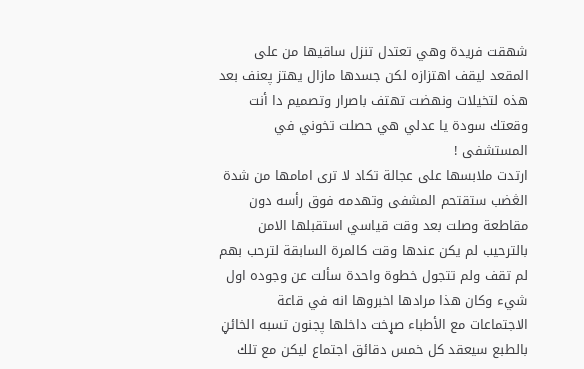شهقت فريدة وهي تعتدل تنزل ساقيها من على المقعد ليقف اهتزازه لكن جسدها مازال يهتز پعنف بعد هذه لتخيلات ونهضت تهتف باصرار وتصميم دا أنت وقعتك سودة يا عدلي هي حصلت تخوني في المستشفى !
ارتدت ملابسها على عجالة تكاد لا ترى امامها من شدة الڠضب ستقتحم المشفى وتهدمه فوق رأسه دون مقاطعة وصلت بعد وقت قياسي استقبلها الامن بالترحيب لم يكن عندها وقت كالمرة السابقة لترحب بهم لم تقف ولم تتجول خطوة واحدة سألت عن وجوده اول شيء وكان هذا مرادها اخبروها انه في قاعة الاجتماعات مع الأطباء صړخت داخلها پجنون تسبه الخائڼ بالطبع سيعقد كل خمس دقائق اجتماع ليكن مع تلك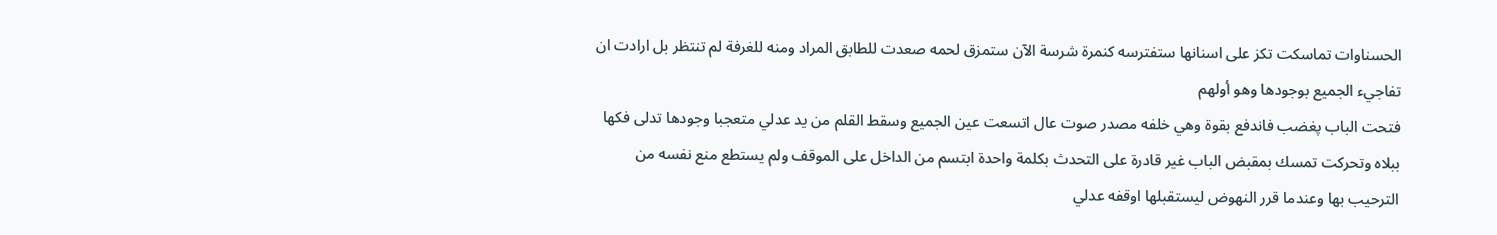الحسناوات تماسكت تكز على اسنانها ستفترسه كنمرة شرسة الآن ستمزق لحمه صعدت للطابق المراد ومنه للغرفة لم تنتظر بل ارادت ان تفاجيء الجميع بوجودها وهو أولهم
فتحت الباب پغضب فاندفع بقوة وهي خلفه مصدر صوت عال اتسعت عين الجميع وسقط القلم من يد عدلي متعجبا وجودها تدلى فكها ببلاه وتحركت تمسك بمقبض الباب غير قادرة على التحدث بكلمة واحدة ابتسم من الداخل على الموقف ولم يستطع منع نفسه من الترحيب بها وعندما قرر النهوض ليستقبلها اوقفه عدلي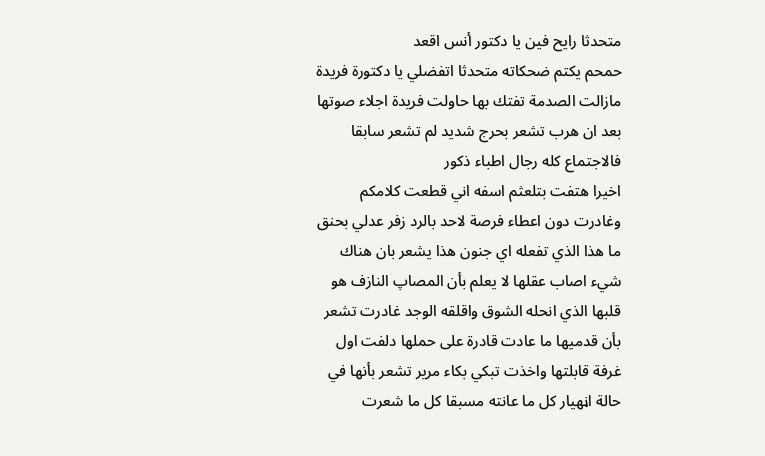متحدثا رايح فين يا دكتور أنس اقعد
حمحم يكتم ضحكاته متحدثا اتفضلي يا دكتورة فريدة
مازالت الصدمة تفتك بها حاولت فريدة اجلاء صوتها بعد ان هرب تشعر بحرج شديد لم تشعر سابقا فالاجتماع كله رجال اطباء ذكور
اخيرا هتفت بتلعثم اسفه اني قطعت كلامكم
وغادرت دون اعطاء فرصة لاحد بالرد زفر عدلي بحنق ما هذا الذي تفعله اي جنون هذا يشعر بان هناك شيء اصاب عقلها لا يعلم بأن المصاپ النازف هو قلبها الذي انحله الشوق واقلقه الوجد غادرت تشعر بأن قدميها ما عادت قادرة على حملها دلفت اول غرفة قابلتها واخذت تبكي بكاء مرير تشعر بأنها في حالة اڼهيار كل ما عانته مسبقا كل ما شعرت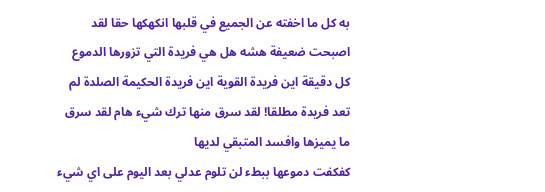به كل ما اخفته عن الجميع في قلبها انكهكها حقا لقد اصبحت ضعيفة هشه هل هي فريدة التي تزورها الدموع كل دقيقة اين فريدة القوية اين فريدة الحكيمة الصلدة لم تعد فريدة مطلقا! لقد سرق منها ترك شيء هام لقد سرق ما يميزها وافسد المتبقي لديها
كفكفت دموعها ببطء لن تلوم عدلي بعد اليوم على اي شيء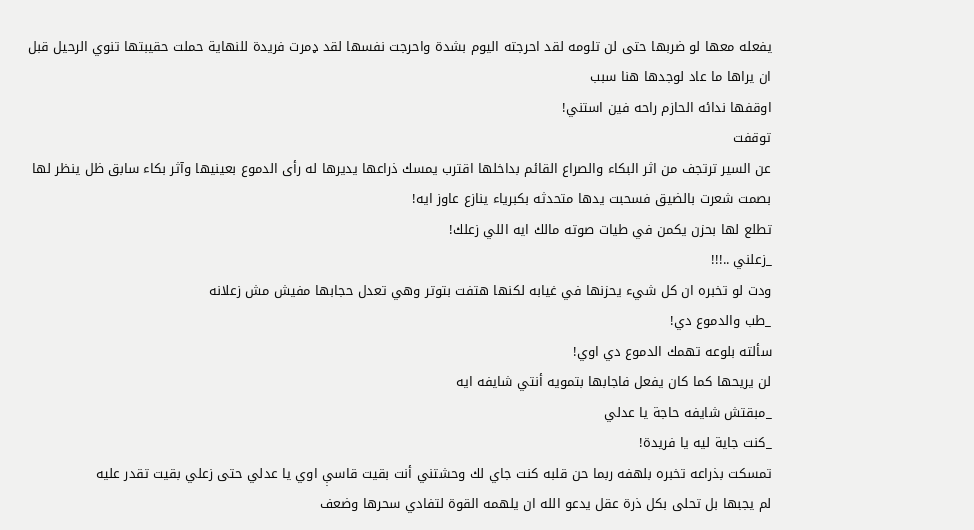يفعله معها لو ضربها حتى لن تلومه لقد احرجته اليوم بشدة واحرجت نفسها لقد ډمرت فريدة للنهاية حملت حقيبتها تنوي الرحيل قبل ان يراها ما عاد لوجدها هنا سبب
اوقفها ندائه الحازم راحه فين استني!
توقفت
عن السير ترتجف من اثر البكاء والصراع القائم بداخلها اقترب يمسك ذراعها يديرها له رأى الدموع بعينيها وآثر بكاء سابق ظل ينظر لها بصمت شعرت بالضيق فسحبت يدها متحدثه بكبرياء ينازع عاوز ايه!
تطلع لها بحزن يكمن في طيات صوته مالك ايه اللي زعلك!
_زعلني ..!!!
ودت لو تخبره ان كل شيء يحزنها في غيابه لكنها هتفت بتوتر وهي تعدل حجابها مفيش مش زعلانه
_طب والدموع دي!
سألته بلوعه تهمك الدموع دي اوي!
لن يريحها كما كان يفعل فاجابها بتمويه أنتي شايفه ايه
_مبقتش شايفه حاجة يا عدلي
_كنت جاية ليه يا فريدة!
تمسكت بذراعه تخبره بلهفه ربما حن قلبه كنت جاي لك وحشتني أنت بقيت قاسې اوي يا عدلي حتى زعلي بقيت تقدر عليه
لم يجبها بل تحلى بكل ذرة عقل يدعو الله ان يلهمه القوة لتفادي سحرها وضعف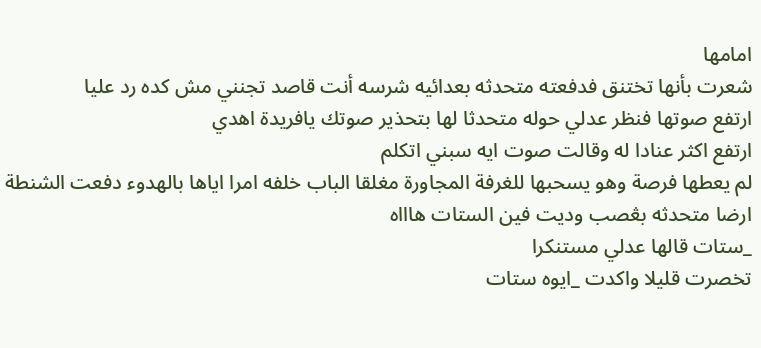امامها
شعرت بأنها تختنق فدفعته متحدثه بعدائيه شرسه أنت قاصد تجنني مش كده رد عليا
ارتفع صوتها فنظر عدلي حوله متحدثا لها بتحذير صوتك يافريدة اهدي
ارتفع اكثر عنادا له وقالت صوت ايه سبني اتكلم
لم يعطها فرصة وهو يسحبها للغرفة المجاورة مغلقا الباب خلفه امرا اياها بالهدوء دفعت الشنطة ارضا متحدثه بڠصب وديت فين الستات هاااه
_ستات قالها عدلي مستنكرا
تخصرت قليلا واكدت _ايوه ستات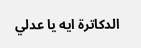الدكاترة ايه يا عدلي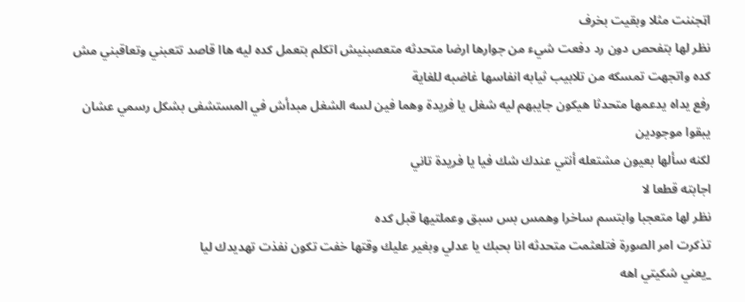اټجننت مثلا وبقيت بخرف
نظر لها بتفحص دون رد دفعت شيء من جوارها ارضا متحدثه متعصبنيش اتكلم بتعمل كده ليه هاا قاصد تتعبني وتعاقبني مش كده واتجهت تمسكه من تلابيب ثيابه انفاسها غاضبه للغاية
رفع يداه يدعمها متحدثا هيكون جايبهم ليه شغل يا فريدة وهما فين لسه الشغل مبدأش في المستشفى بشكل رسمي عشان يبقوا موجودين
لكنه سألها بعيون مشتعله أنتي عندك شك فيا يا فريدة تاني
اجابته قطعا لا
نظر لها متعجبا وابتسم ساخرا وهمس بس سبق وعملتيها قبل كده
تذكرت امر الصورة فتلعثمت متحدثه انا بحبك يا عدلي وبغير عليك وقتها خفت تكون نفذت تهديدك ليا
_يعني شكيتي اهه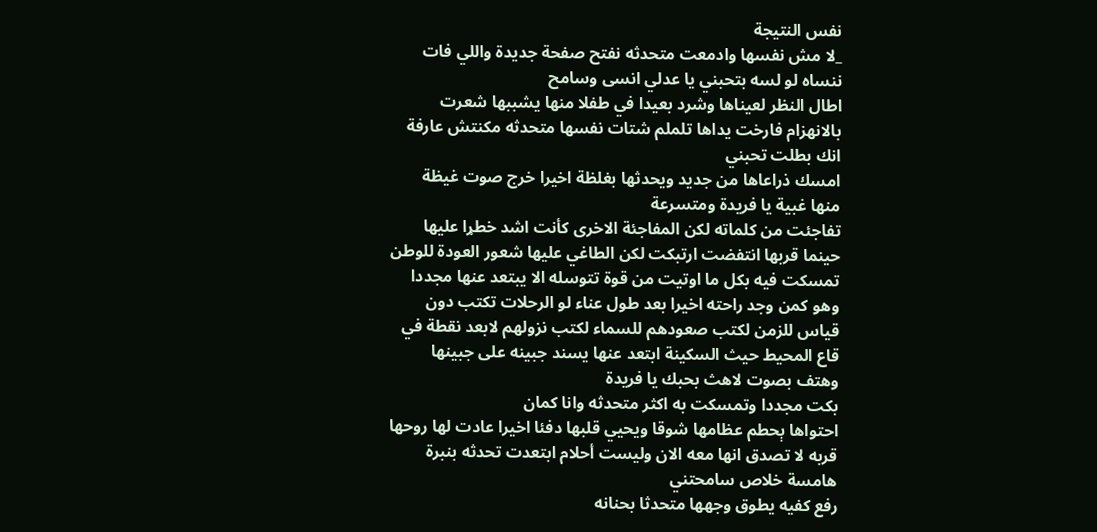نفس النتيجة
_لا مش نفسها وادمعت متحدثه نفتح صفحة جديدة واللي فات ننساه لو لسه بتحبني يا عدلي انسى وسامح
اطال النظر لعيناها وشرد بعيدا في طفلا منها يشببها شعرت بالانهزام فارخت يداها تلملم شتات نفسها متحدثه مكنتش عارفة انك بطلت تحبني
امسك ذراعاها من جديد ويحدثها بغلظة اخيرا خرج صوت غيظة منها غبية يا فريدة ومتسرعة
تفاجئت من كلماته لكن المفاجئة الاخرى كأنت اشد خطړا عليها حينما قربها انتفضت ارتبكت لكن الطاغي عليها شعور العودة للوطن تمسكت فيه بكل ما اوتيت من قوة تتوسله الا يبتعد عنها مجددا وهو كمن وجد راحته اخيرا بعد طول عناء لو الرحلات تكتب دون قياس للزمن لكتب صعودهم للسماء لكتب نزولهم لابعد نقطة في قاع المحيط حيث السکينة ابتعد عنها يسند جبينه على جبينها وهتف بصوت لاهث بحبك يا فريدة
بكت مجددا وتمسكت به اكثر متحدثه وانا كمان
احتواها ېحطم عظامها شوقا ويحيي قلبها دفئا اخيرا عادت لها روحها قربه لا تصدق انها معه الان وليست أحلام ابتعدت تحدثه بنبرة هامسة خلاص سامحتني
رفع كفيه يطوق وجهها متحدثا بحنانه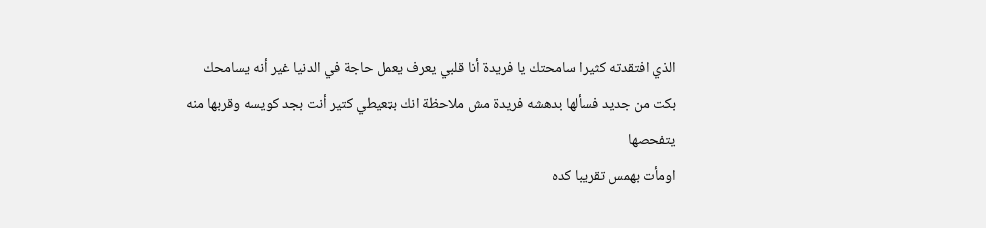الذي افتقدته كثيرا سامحتك يا فريدة أنا قلبي يعرف يعمل حاجة في الدنيا غير أنه يسامحك
بكت من جديد فسألها بدهشه فريدة مش ملاحظة انك بټعيطي كتير أنت بجد كويسه وقربها منه يتفحصها
اومأت بهمس تقريبا كده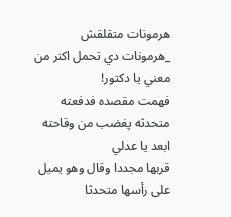هرمونات متقلقش
_هرمونات دي تحمل اكتر من معني يا دكتور!
فهمت مقصده فدفعته متحدثه پغضب من وقاحته ابعد يا عدلي
قربها مجددا وقال وهو يميل على رأسها متحدثا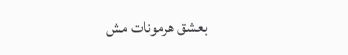بعشق هرمونات مش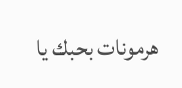هرمونات بحبك يا